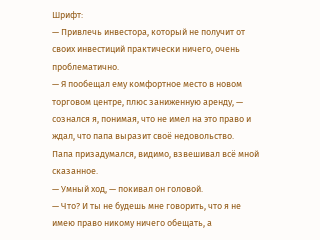Шрифт:
— Привлечь инвестора, который не получит от своих инвестиций практически ничего, очень проблематично.
— Я пообещал ему комфортное место в новом торговом центре, плюс заниженную аренду, — сознался я, понимая, что не имел на это право и ждал, что папа выразит своё недовольство.
Папа призадумался, видимо, взвешивал всё мной сказанное.
— Умный ход, — покивал он головой.
— Что? И ты не будешь мне говорить, что я не имею право никому ничего обещать, а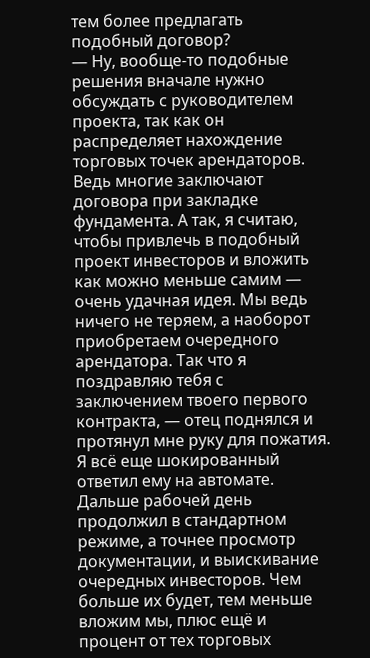тем более предлагать подобный договор?
— Ну, вообще-то подобные решения вначале нужно обсуждать с руководителем проекта, так как он распределяет нахождение торговых точек арендаторов. Ведь многие заключают договора при закладке фундамента. А так, я считаю, чтобы привлечь в подобный проект инвесторов и вложить как можно меньше самим — очень удачная идея. Мы ведь ничего не теряем, а наоборот приобретаем очередного арендатора. Так что я поздравляю тебя с заключением твоего первого контракта, — отец поднялся и протянул мне руку для пожатия. Я всё еще шокированный ответил ему на автомате.
Дальше рабочей день продолжил в стандартном режиме, а точнее просмотр документации, и выискивание очередных инвесторов. Чем больше их будет, тем меньше вложим мы, плюс ещё и процент от тех торговых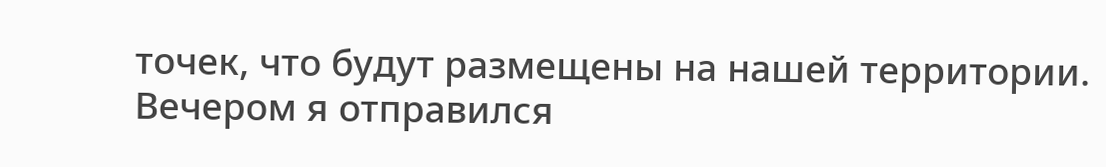точек, что будут размещены на нашей территории.
Вечером я отправился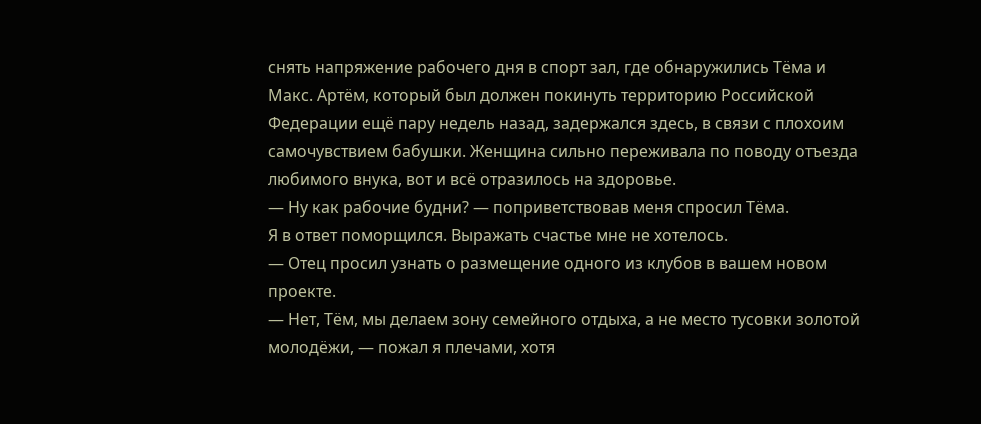снять напряжение рабочего дня в спорт зал, где обнаружились Тёма и Макс. Артём, который был должен покинуть территорию Российской Федерации ещё пару недель назад, задержался здесь, в связи с плохоим самочувствием бабушки. Женщина сильно переживала по поводу отъезда любимого внука, вот и всё отразилось на здоровье.
— Ну как рабочие будни? — поприветствовав меня спросил Тёма.
Я в ответ поморщился. Выражать счастье мне не хотелось.
— Отец просил узнать о размещение одного из клубов в вашем новом проекте.
— Нет, Тём, мы делаем зону семейного отдыха, а не место тусовки золотой молодёжи, — пожал я плечами, хотя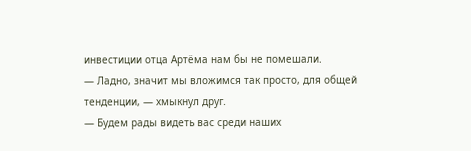инвестиции отца Артёма нам бы не помешали.
— Ладно, значит мы вложимся так просто, для общей тенденции, — хмыкнул друг.
— Будем рады видеть вас среди наших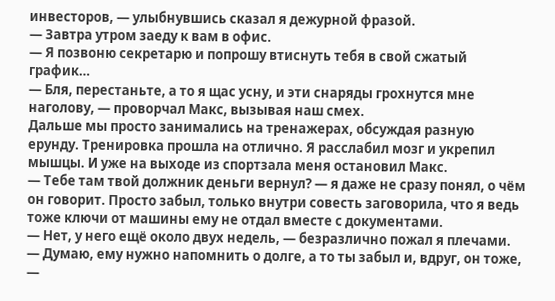инвесторов, — улыбнувшись сказал я дежурной фразой.
— Завтра утром заеду к вам в офис.
— Я позвоню секретарю и попрошу втиснуть тебя в свой сжатый график…
— Бля, перестаньте, а то я щас усну, и эти снаряды грохнутся мне наголову, — проворчал Макс, вызывая наш смех.
Дальше мы просто занимались на тренажерах, обсуждая разную ерунду. Тренировка прошла на отлично. Я расслабил мозг и укрепил мышцы. И уже на выходе из спортзала меня остановил Макс.
— Тебе там твой должник деньги вернул? — я даже не сразу понял, о чём он говорит. Просто забыл, только внутри совесть заговорила, что я ведь тоже ключи от машины ему не отдал вместе с документами.
— Нет, у него ещё около двух недель, — безразлично пожал я плечами.
— Думаю, ему нужно напомнить о долге, а то ты забыл и, вдруг, он тоже, —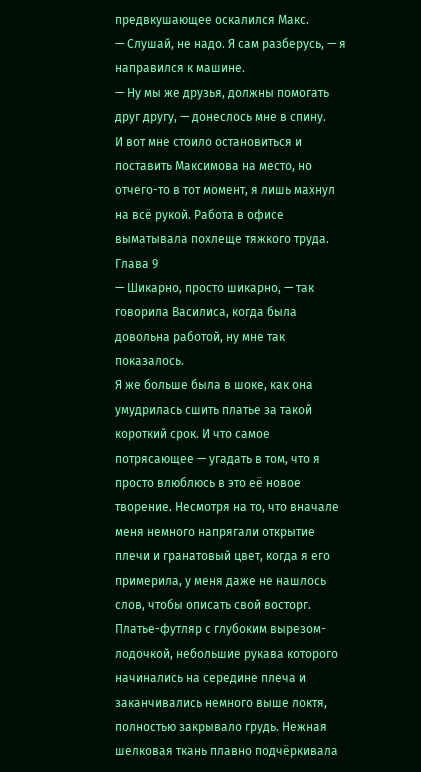предвкушающее оскалился Макс.
— Слушай, не надо. Я сам разберусь, — я направился к машине.
— Ну мы же друзья, должны помогать друг другу, — донеслось мне в спину.
И вот мне стоило остановиться и поставить Максимова на место, но отчего-то в тот момент, я лишь махнул на всё рукой. Работа в офисе выматывала похлеще тяжкого труда.
Глава 9
— Шикарно, просто шикарно, — так говорила Василиса, когда была довольна работой, ну мне так показалось.
Я же больше была в шоке, как она умудрилась сшить платье за такой короткий срок. И что самое потрясающее — угадать в том, что я просто влюблюсь в это её новое творение. Несмотря на то, что вначале меня немного напрягали открытие плечи и гранатовый цвет, когда я его примерила, у меня даже не нашлось слов, чтобы описать свой восторг. Платье-футляр с глубоким вырезом-лодочкой, небольшие рукава которого начинались на середине плеча и заканчивались немного выше локтя, полностью закрывало грудь. Нежная шелковая ткань плавно подчёркивала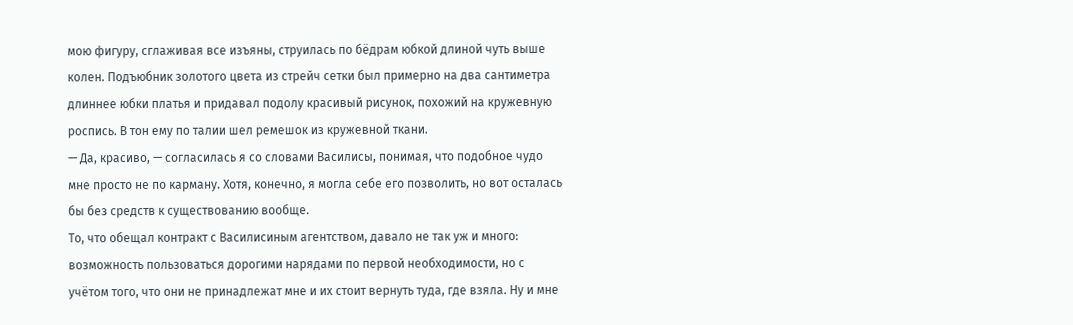мою фигуру, сглаживая все изъяны, струилась по бёдрам юбкой длиной чуть выше колен. Подъюбник золотого цвета из стрейч сетки был примерно на два сантиметра длиннее юбки платья и придавал подолу красивый рисунок, похожий на кружевную роспись. В тон ему по талии шел ремешок из кружевной ткани.
— Да, красиво, — согласилась я со словами Василисы, понимая, что подобное чудо мне просто не по карману. Хотя, конечно, я могла себе его позволить, но вот осталась бы без средств к существованию вообще.
То, что обещал контракт с Василисиным агентством, давало не так уж и много: возможность пользоваться дорогими нарядами по первой необходимости, но с учётом того, что они не принадлежат мне и их стоит вернуть туда, где взяла. Ну и мне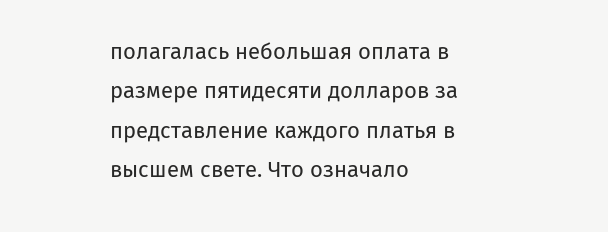полагалась небольшая оплата в размере пятидесяти долларов за представление каждого платья в высшем свете. Что означало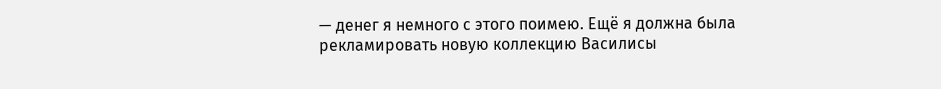— денег я немного с этого поимею. Ещё я должна была рекламировать новую коллекцию Василисы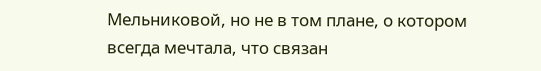Мельниковой, но не в том плане, о котором всегда мечтала, что связан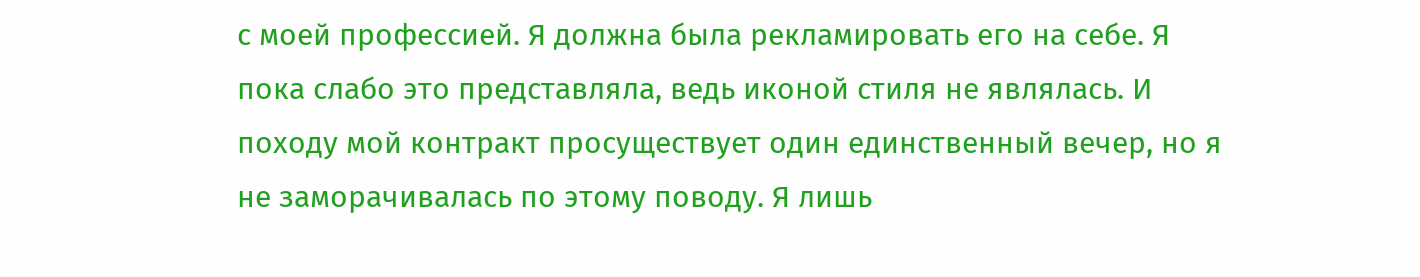с моей профессией. Я должна была рекламировать его на себе. Я пока слабо это представляла, ведь иконой стиля не являлась. И походу мой контракт просуществует один единственный вечер, но я не заморачивалась по этому поводу. Я лишь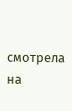смотрела на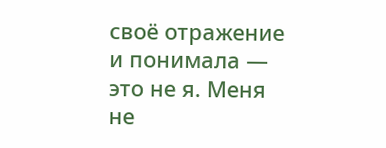своё отражение и понимала — это не я. Меня не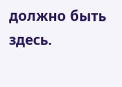должно быть здесь.